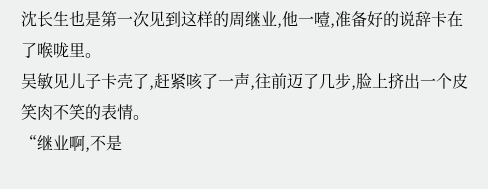沈长生也是第一次见到这样的周继业,他一噎,准备好的说辞卡在了喉咙里。
吴敏见儿子卡壳了,赶紧咳了一声,往前迈了几步,脸上挤出一个皮笑肉不笑的表情。
“继业啊,不是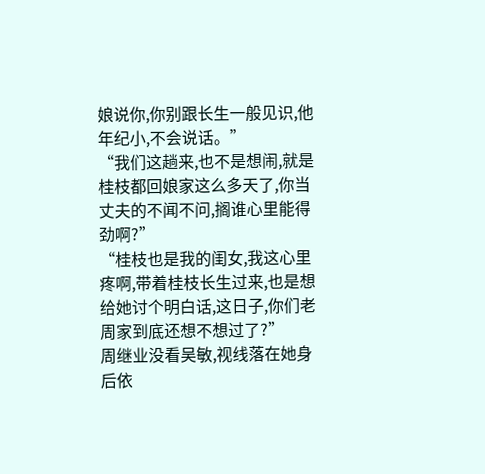娘说你,你别跟长生一般见识,他年纪小,不会说话。”
“我们这趟来,也不是想闹,就是桂枝都回娘家这么多天了,你当丈夫的不闻不问,搁谁心里能得劲啊?”
“桂枝也是我的闺女,我这心里疼啊,带着桂枝长生过来,也是想给她讨个明白话,这日子,你们老周家到底还想不想过了?”
周继业没看吴敏,视线落在她身后依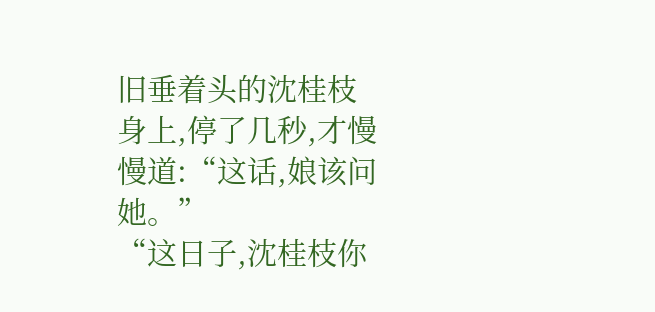旧垂着头的沈桂枝身上,停了几秒,才慢慢道:“这话,娘该问她。”
“这日子,沈桂枝你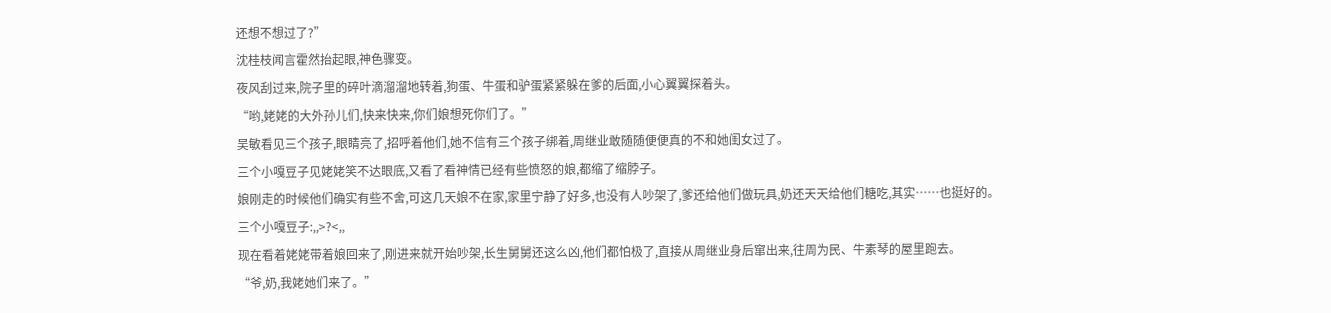还想不想过了?”
沈桂枝闻言霍然抬起眼,神色骤变。
夜风刮过来,院子里的碎叶滴溜溜地转着,狗蛋、牛蛋和驴蛋紧紧躲在爹的后面,小心翼翼探着头。
“哟,姥姥的大外孙儿们,快来快来,你们娘想死你们了。”
吴敏看见三个孩子,眼睛亮了,招呼着他们,她不信有三个孩子绑着,周继业敢随随便便真的不和她闺女过了。
三个小嘎豆子见姥姥笑不达眼底,又看了看神情已经有些愤怒的娘,都缩了缩脖子。
娘刚走的时候他们确实有些不舍,可这几天娘不在家,家里宁静了好多,也没有人吵架了,爹还给他们做玩具,奶还天天给他们糖吃,其实……也挺好的。
三个小嘎豆子:,,>?<,,
现在看着姥姥带着娘回来了,刚进来就开始吵架,长生舅舅还这么凶,他们都怕极了,直接从周继业身后窜出来,往周为民、牛素琴的屋里跑去。
“爷,奶,我姥她们来了。”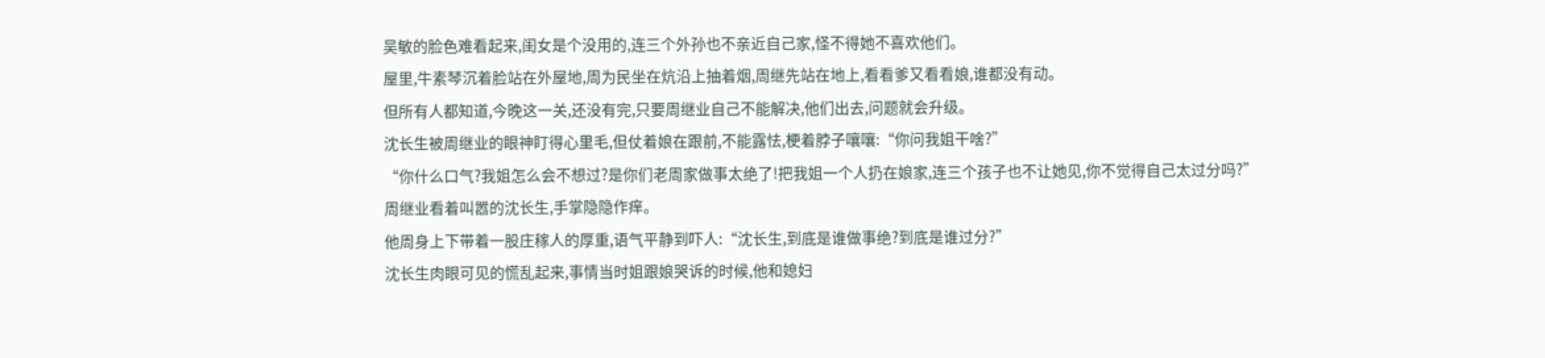吴敏的脸色难看起来,闺女是个没用的,连三个外孙也不亲近自己家,怪不得她不喜欢他们。
屋里,牛素琴沉着脸站在外屋地,周为民坐在炕沿上抽着烟,周继先站在地上,看看爹又看看娘,谁都没有动。
但所有人都知道,今晚这一关,还没有完,只要周继业自己不能解决,他们出去,问题就会升级。
沈长生被周继业的眼神盯得心里毛,但仗着娘在跟前,不能露怯,梗着脖子嚷嚷:“你问我姐干啥?”
“你什么口气?我姐怎么会不想过?是你们老周家做事太绝了!把我姐一个人扔在娘家,连三个孩子也不让她见,你不觉得自己太过分吗?”
周继业看着叫嚣的沈长生,手掌隐隐作痒。
他周身上下带着一股庄稼人的厚重,语气平静到吓人:“沈长生,到底是谁做事绝?到底是谁过分?”
沈长生肉眼可见的慌乱起来,事情当时姐跟娘哭诉的时候,他和媳妇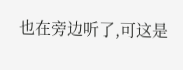也在旁边听了,可这是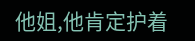他姐,他肯定护着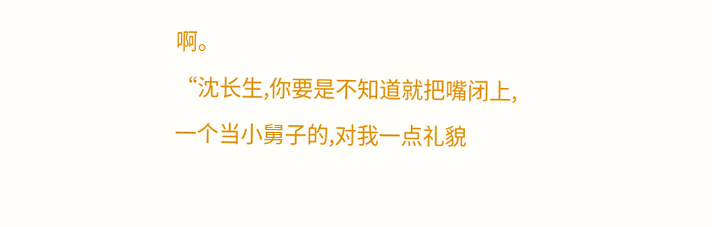啊。
“沈长生,你要是不知道就把嘴闭上,一个当小舅子的,对我一点礼貌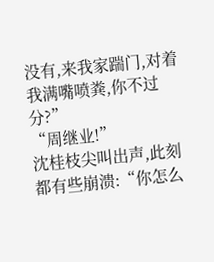没有,来我家踹门,对着我满嘴喷粪,你不过分?”
“周继业!”
沈桂枝尖叫出声,此刻都有些崩溃:“你怎么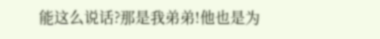能这么说话?那是我弟弟!他也是为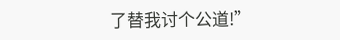了替我讨个公道!”